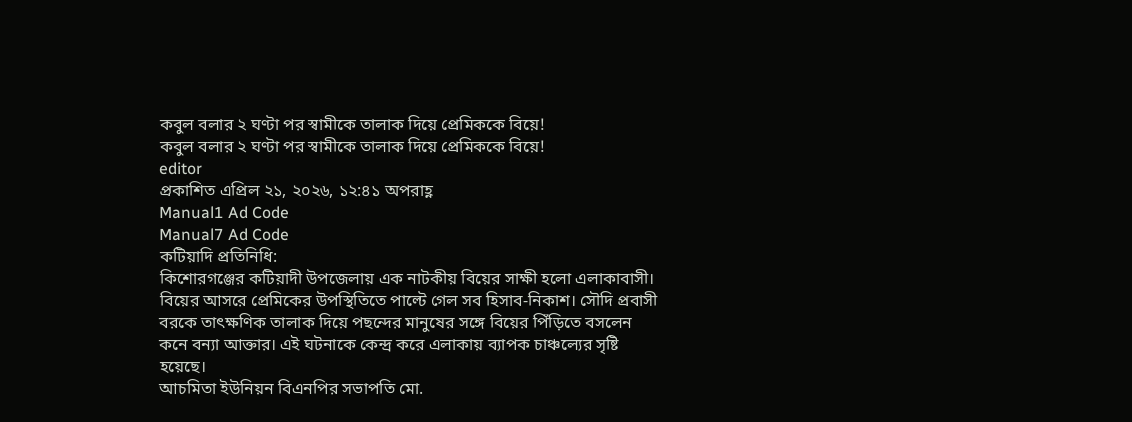কবুল বলার ২ ঘণ্টা পর স্বামীকে তালাক দিয়ে প্রেমিককে বিয়ে!
কবুল বলার ২ ঘণ্টা পর স্বামীকে তালাক দিয়ে প্রেমিককে বিয়ে!
editor
প্রকাশিত এপ্রিল ২১, ২০২৬, ১২:৪১ অপরাহ্ণ
Manual1 Ad Code
Manual7 Ad Code
কটিয়াদি প্রতিনিধি:
কিশোরগঞ্জের কটিয়াদী উপজেলায় এক নাটকীয় বিয়ের সাক্ষী হলো এলাকাবাসী। বিয়ের আসরে প্রেমিকের উপস্থিতিতে পাল্টে গেল সব হিসাব-নিকাশ। সৌদি প্রবাসী বরকে তাৎক্ষণিক তালাক দিয়ে পছন্দের মানুষের সঙ্গে বিয়ের পিঁড়িতে বসলেন কনে বন্যা আক্তার। এই ঘটনাকে কেন্দ্র করে এলাকায় ব্যাপক চাঞ্চল্যের সৃষ্টি হয়েছে।
আচমিতা ইউনিয়ন বিএনপির সভাপতি মো.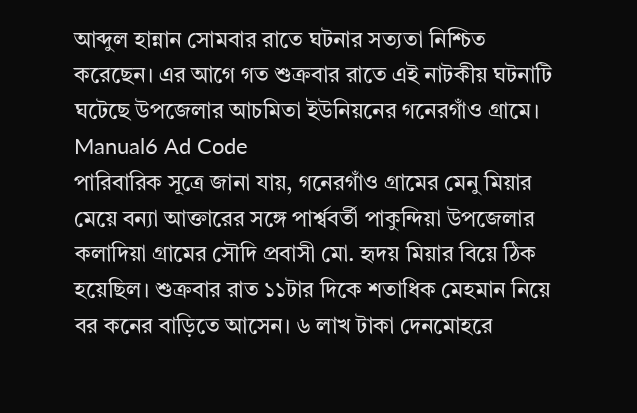আব্দুল হান্নান সোমবার রাতে ঘটনার সত্যতা নিশ্চিত করেছেন। এর আগে গত শুক্রবার রাতে এই নাটকীয় ঘটনাটি ঘটেছে উপজেলার আচমিতা ইউনিয়নের গনেরগাঁও গ্রামে।
Manual6 Ad Code
পারিবারিক সূত্রে জানা যায়, গনেরগাঁও গ্রামের মেনু মিয়ার মেয়ে বন্যা আক্তারের সঙ্গে পার্শ্ববর্তী পাকুন্দিয়া উপজেলার কলাদিয়া গ্রামের সৌদি প্রবাসী মো. হৃদয় মিয়ার বিয়ে ঠিক হয়েছিল। শুক্রবার রাত ১১টার দিকে শতাধিক মেহমান নিয়ে বর কনের বাড়িতে আসেন। ৬ লাখ টাকা দেনমোহরে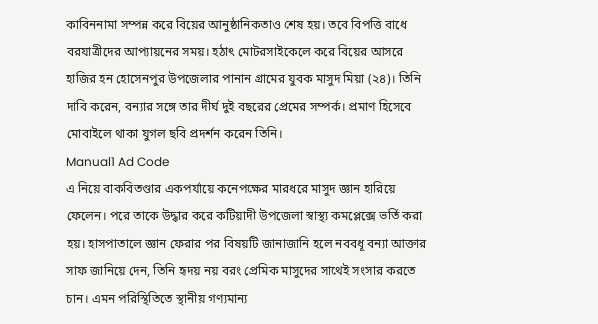কাবিননামা সম্পন্ন করে বিয়ের আনুষ্ঠানিকতাও শেষ হয়। তবে বিপত্তি বাধে বরযাত্রীদের আপ্যায়নের সময়। হঠাৎ মোটরসাইকেলে করে বিয়ের আসরে হাজির হন হোসেনপুর উপজেলার পানান গ্রামের যুবক মাসুদ মিয়া (২৪)। তিনি দাবি করেন, বন্যার সঙ্গে তার দীর্ঘ দুই বছরের প্রেমের সম্পর্ক। প্রমাণ হিসেবে মোবাইলে থাকা যুগল ছবি প্রদর্শন করেন তিনি।
Manual1 Ad Code
এ নিয়ে বাকবিতণ্ডার একপর্যায়ে কনেপক্ষের মারধরে মাসুদ জ্ঞান হারিয়ে ফেলেন। পরে তাকে উদ্ধার করে কটিয়াদী উপজেলা স্বাস্থ্য কমপ্লেক্সে ভর্তি করা হয়। হাসপাতালে জ্ঞান ফেরার পর বিষয়টি জানাজানি হলে নববধূ বন্যা আক্তার সাফ জানিয়ে দেন, তিনি হৃদয় নয় বরং প্রেমিক মাসুদের সাথেই সংসার করতে চান। এমন পরিস্থিতিতে স্থানীয় গণ্যমান্য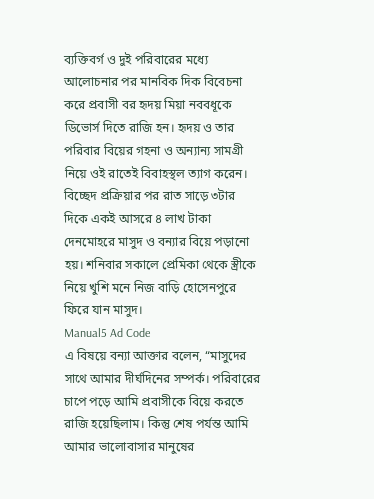ব্যক্তিবর্গ ও দুই পরিবারের মধ্যে আলোচনার পর মানবিক দিক বিবেচনা করে প্রবাসী বর হৃদয় মিয়া নববধূকে ডিভোর্স দিতে রাজি হন। হৃদয় ও তার পরিবার বিয়ের গহনা ও অন্যান্য সামগ্রী নিয়ে ওই রাতেই বিবাহস্থল ত্যাগ করেন। বিচ্ছেদ প্রক্রিয়ার পর রাত সাড়ে ৩টার দিকে একই আসরে ৪ লাখ টাকা দেনমোহরে মাসুদ ও বন্যার বিয়ে পড়ানো হয়। শনিবার সকালে প্রেমিকা থেকে স্ত্রীকে নিয়ে খুশি মনে নিজ বাড়ি হোসেনপুরে ফিরে যান মাসুদ।
Manual5 Ad Code
এ বিষয়ে বন্যা আক্তার বলেন, “মাসুদের সাথে আমার দীর্ঘদিনের সম্পর্ক। পরিবারের চাপে পড়ে আমি প্রবাসীকে বিয়ে করতে রাজি হয়েছিলাম। কিন্তু শেষ পর্যন্ত আমি আমার ভালোবাসার মানুষের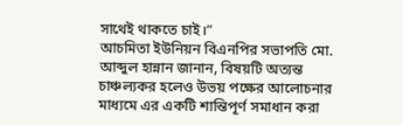সাথেই থাকতে চাই।”
আচমিতা ইউনিয়ন বিএনপির সভাপতি মো. আব্দুল হান্নান জানান, বিষয়টি অত্যন্ত চাঞ্চল্যকর হলেও উভয় পক্ষের আলোচনার মাধ্যমে এর একটি শান্তিপূর্ণ সমাধান করা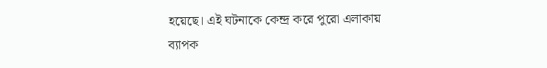হয়েছে। এই ঘটনাকে কেন্দ্র করে পুরো এলাকায় ব্যাপক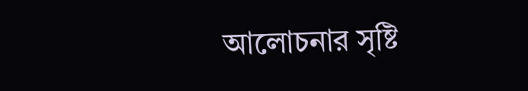আলোচনার সৃষ্টি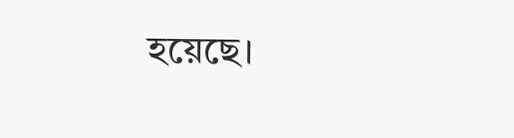হয়েছে।